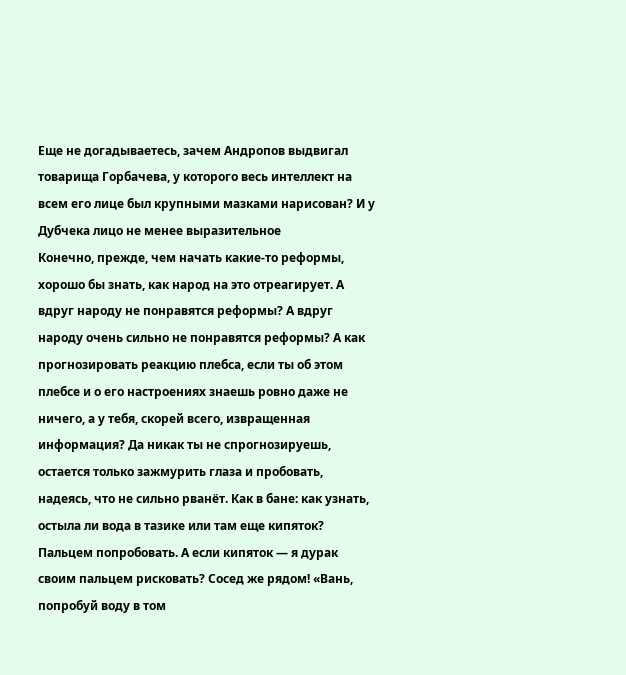Еще не догадываетесь, зачем Андропов выдвигал товарища Горбачева, у которого весь интеллект на всем его лице был крупными мазками нарисован? И у Дубчека лицо не менее выразительное
Конечно, прежде, чем начать какие-то реформы, хорошо бы знать, как народ на это отреагирует. А вдруг народу не понравятся реформы? А вдруг народу очень сильно не понравятся реформы? А как прогнозировать реакцию плебса, если ты об этом плебсе и о его настроениях знаешь ровно даже не ничего, а у тебя, скорей всего, извращенная информация? Да никак ты не спрогнозируешь, остается только зажмурить глаза и пробовать, надеясь, что не сильно рванёт. Как в бане: как узнать, остыла ли вода в тазике или там еще кипяток? Пальцем попробовать. А если кипяток — я дурак своим пальцем рисковать? Сосед же рядом! «Вань, попробуй воду в том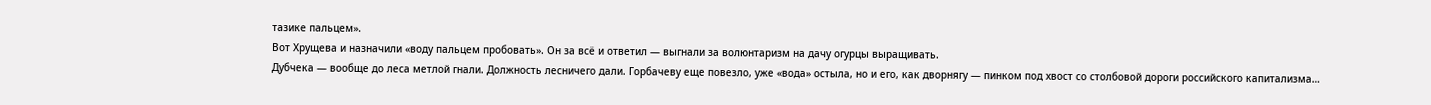тазике пальцем».
Вот Хрущева и назначили «воду пальцем пробовать». Он за всё и ответил — выгнали за волюнтаризм на дачу огурцы выращивать.
Дубчека — вообще до леса метлой гнали. Должность лесничего дали. Горбачеву еще повезло, уже «вода» остыла, но и его, как дворнягу — пинком под хвост со столбовой дороги российского капитализма…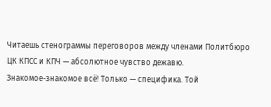Читаешь стенограммы переговоров между членами Политбюро ЦК КПСС и КПЧ — абсолютное чувство дежавю.
Знакомое-знакомое всё! Только — специфика. Той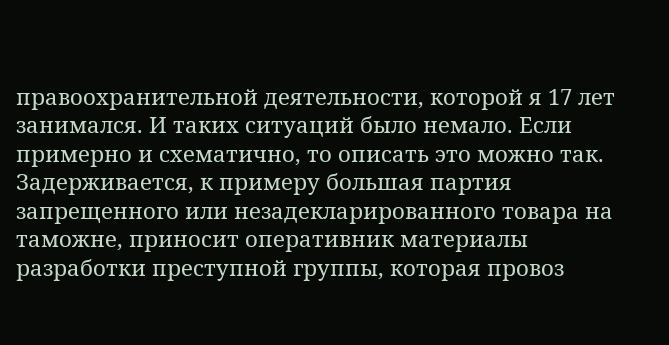правоохранительной деятельности, которой я 17 лет занимался. И таких ситуаций было немало. Если примерно и схематично, то описать это можно так. Задерживается, к примеру большая партия запрещенного или незадекларированного товара на таможне, приносит оперативник материалы разработки преступной группы, которая провоз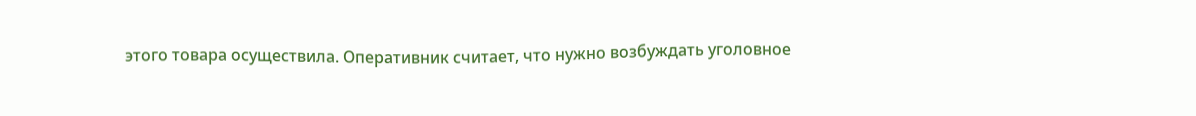этого товара осуществила. Оперативник считает, что нужно возбуждать уголовное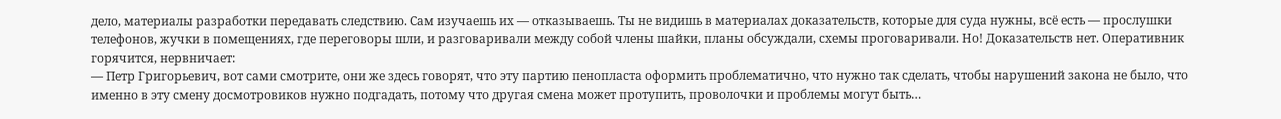дело, материалы разработки передавать следствию. Сам изучаешь их — отказываешь. Ты не видишь в материалах доказательств, которые для суда нужны, всё есть — прослушки телефонов, жучки в помещениях, где переговоры шли, и разговаривали между собой члены шайки, планы обсуждали, схемы проговаривали. Но! Доказательств нет. Оперативник горячится, нервничает:
— Петр Григорьевич, вот сами смотрите, они же здесь говорят, что эту партию пенопласта оформить проблематично, что нужно так сделать, чтобы нарушений закона не было, что именно в эту смену досмотровиков нужно подгадать, потому что другая смена может протупить, проволочки и проблемы могут быть…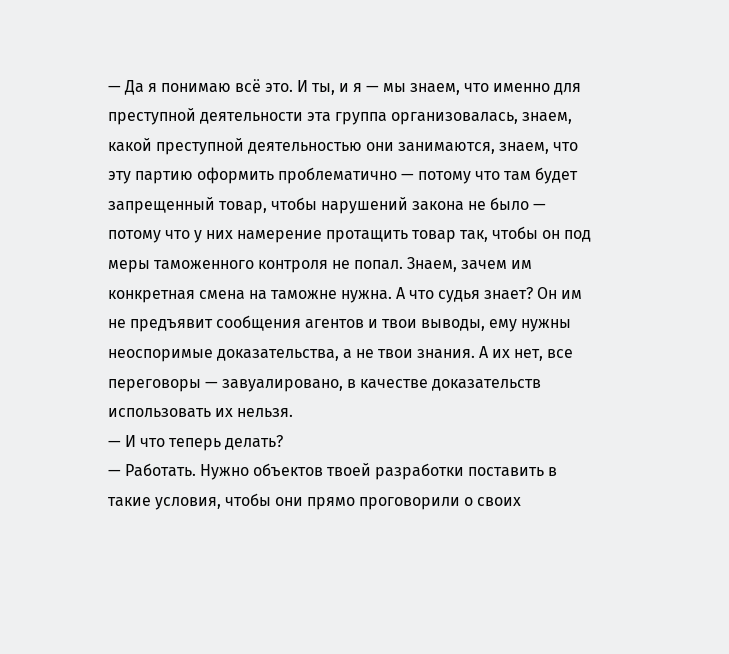— Да я понимаю всё это. И ты, и я — мы знаем, что именно для преступной деятельности эта группа организовалась, знаем, какой преступной деятельностью они занимаются, знаем, что эту партию оформить проблематично — потому что там будет запрещенный товар, чтобы нарушений закона не было — потому что у них намерение протащить товар так, чтобы он под меры таможенного контроля не попал. Знаем, зачем им конкретная смена на таможне нужна. А что судья знает? Он им не предъявит сообщения агентов и твои выводы, ему нужны неоспоримые доказательства, а не твои знания. А их нет, все переговоры — завуалировано, в качестве доказательств использовать их нельзя.
— И что теперь делать?
— Работать. Нужно объектов твоей разработки поставить в такие условия, чтобы они прямо проговорили о своих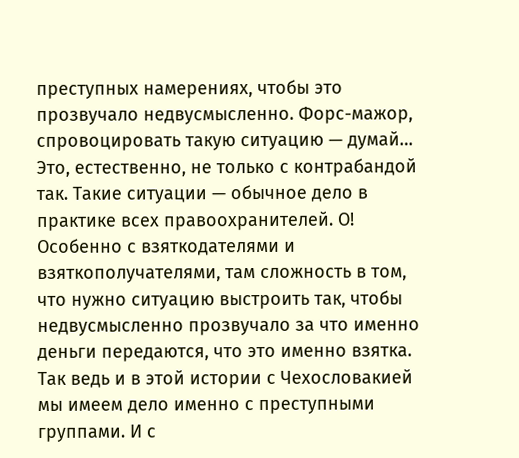преступных намерениях, чтобы это прозвучало недвусмысленно. Форс-мажор, спровоцировать такую ситуацию — думай…
Это, естественно, не только с контрабандой так. Такие ситуации — обычное дело в практике всех правоохранителей. О! Особенно с взяткодателями и взяткополучателями, там сложность в том, что нужно ситуацию выстроить так, чтобы недвусмысленно прозвучало за что именно деньги передаются, что это именно взятка.
Так ведь и в этой истории с Чехословакией мы имеем дело именно с преступными группами. И с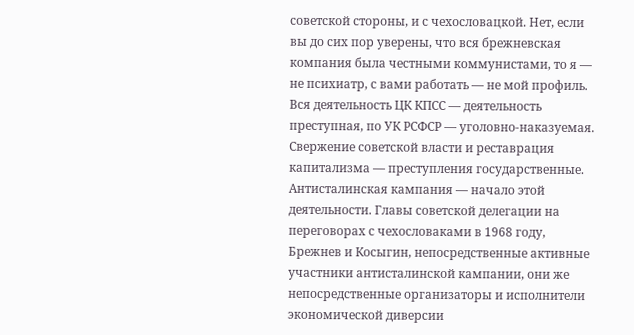советской стороны, и с чехословацкой. Нет, если вы до сих пор уверены, что вся брежневская компания была честными коммунистами, то я — не психиатр, с вами работать — не мой профиль. Вся деятельность ЦК КПСС — деятельность преступная, по УК РСФСР — уголовно-наказуемая. Свержение советской власти и реставрация капитализма — преступления государственные. Антисталинская кампания — начало этой деятельности. Главы советской делегации на переговорах с чехословаками в 1968 году, Брежнев и Косыгин, непосредственные активные участники антисталинской кампании, они же непосредственные организаторы и исполнители экономической диверсии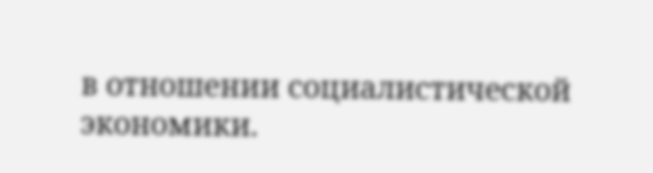в отношении социалистической экономики.